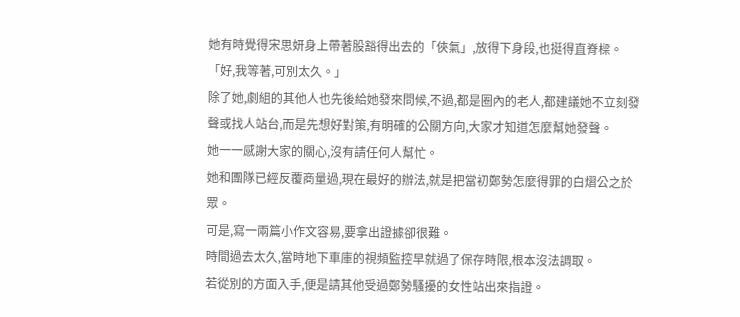她有時覺得宋思妍身上帶著股豁得出去的「俠氣」,放得下身段,也挺得直脊樑。
「好,我等著,可別太久。」
除了她,劇組的其他人也先後給她發來問候,不過,都是圈內的老人,都建議她不立刻發聲或找人站台,而是先想好對策,有明確的公關方向,大家才知道怎麼幫她發聲。
她一一感謝大家的關心,沒有請任何人幫忙。
她和團隊已經反覆商量過,現在最好的辦法,就是把當初鄭勢怎麼得罪的白熠公之於眾。
可是,寫一兩篇小作文容易,要拿出證據卻很難。
時間過去太久,當時地下車庫的視頻監控早就過了保存時限,根本沒法調取。
若從別的方面入手,便是請其他受過鄭勢騷擾的女性站出來指證。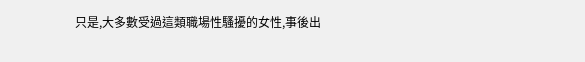只是,大多數受過這類職場性騷擾的女性,事後出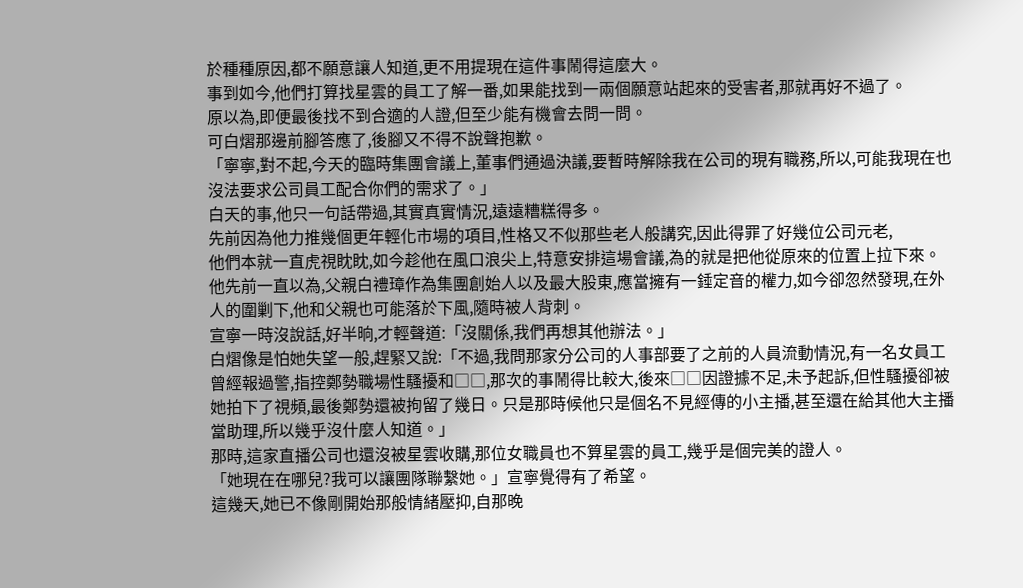於種種原因,都不願意讓人知道,更不用提現在這件事鬧得這麼大。
事到如今,他們打算找星雲的員工了解一番,如果能找到一兩個願意站起來的受害者,那就再好不過了。
原以為,即便最後找不到合適的人證,但至少能有機會去問一問。
可白熠那邊前腳答應了,後腳又不得不說聲抱歉。
「寧寧,對不起,今天的臨時集團會議上,董事們通過決議,要暫時解除我在公司的現有職務,所以,可能我現在也沒法要求公司員工配合你們的需求了。」
白天的事,他只一句話帶過,其實真實情況,遠遠糟糕得多。
先前因為他力推幾個更年輕化市場的項目,性格又不似那些老人般講究,因此得罪了好幾位公司元老,
他們本就一直虎視眈眈,如今趁他在風口浪尖上,特意安排這場會議,為的就是把他從原來的位置上拉下來。
他先前一直以為,父親白禮璋作為集團創始人以及最大股東,應當擁有一錘定音的權力,如今卻忽然發現,在外人的圍剿下,他和父親也可能落於下風,隨時被人背刺。
宣寧一時沒說話,好半晌,才輕聲道:「沒關係,我們再想其他辦法。」
白熠像是怕她失望一般,趕緊又說:「不過,我問那家分公司的人事部要了之前的人員流動情況,有一名女員工曾經報過警,指控鄭勢職場性騷擾和□□,那次的事鬧得比較大,後來□□因證據不足,未予起訴,但性騷擾卻被她拍下了視頻,最後鄭勢還被拘留了幾日。只是那時候他只是個名不見經傳的小主播,甚至還在給其他大主播當助理,所以幾乎沒什麼人知道。」
那時,這家直播公司也還沒被星雲收購,那位女職員也不算星雲的員工,幾乎是個完美的證人。
「她現在在哪兒?我可以讓團隊聯繫她。」宣寧覺得有了希望。
這幾天,她已不像剛開始那般情緒壓抑,自那晚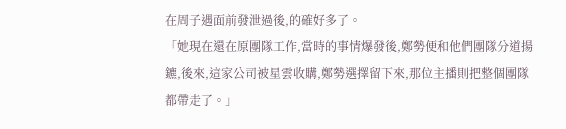在周子遇面前發泄過後,的確好多了。
「她現在還在原團隊工作,當時的事情爆發後,鄭勢便和他們團隊分道揚鑣,後來,這家公司被星雲收購,鄭勢選擇留下來,那位主播則把整個團隊都帶走了。」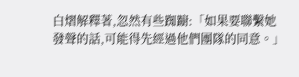白熠解釋著,忽然有些踟躕:「如果要聯繫她發聲的話,可能得先經過他們團隊的同意。」